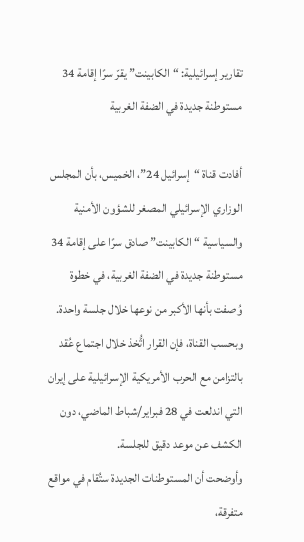تقارير إسرائيلية: “الكابينت” يقرّ سرًا إقامة 34 مستوطنة جديدة في الضفة الغربية

أفادت قناة “إسرائيل 24”، الخميس، بأن المجلس الوزاري الإسرائيلي المصغر للشؤون الأمنية والسياسية “الكابينت” صادق سرًا على إقامة 34 مستوطنة جديدة في الضفة الغربية، في خطوة وُصفت بأنها الأكبر من نوعها خلال جلسة واحدة.
وبحسب القناة، فإن القرار اتُّخذ خلال اجتماع عُقد بالتزامن مع الحرب الأمريكية الإسرائيلية على إيران التي اندلعت في 28 فبراير/شباط الماضي، دون الكشف عن موعد دقيق للجلسة.
وأوضحت أن المستوطنات الجديدة ستُقام في مواقع متفرقة،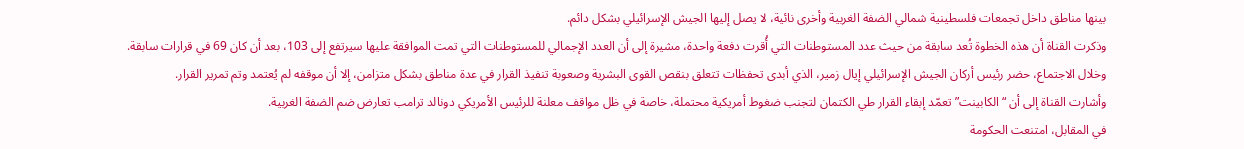بينها مناطق داخل تجمعات فلسطينية شمالي الضفة الغربية وأخرى نائية، لا يصل إليها الجيش الإسرائيلي بشكل دائم.
وذكرت القناة أن هذه الخطوة تُعد سابقة من حيث عدد المستوطنات التي أُقرت دفعة واحدة، مشيرة إلى أن العدد الإجمالي للمستوطنات التي تمت الموافقة عليها سيرتفع إلى 103، بعد أن كان 69 في قرارات سابقة.
وخلال الاجتماع، حضر رئيس أركان الجيش الإسرائيلي إيال زمير، الذي أبدى تحفظات تتعلق بنقص القوى البشرية وصعوبة تنفيذ القرار في عدة مناطق بشكل متزامن، إلا أن موقفه لم يُعتمد وتم تمرير القرار.
وأشارت القناة إلى أن “الكابينت” تعمّد إبقاء القرار طي الكتمان لتجنب ضغوط أمريكية محتملة، خاصة في ظل مواقف معلنة للرئيس الأمريكي دونالد ترامب تعارض ضم الضفة الغربية.
في المقابل، امتنعت الحكومة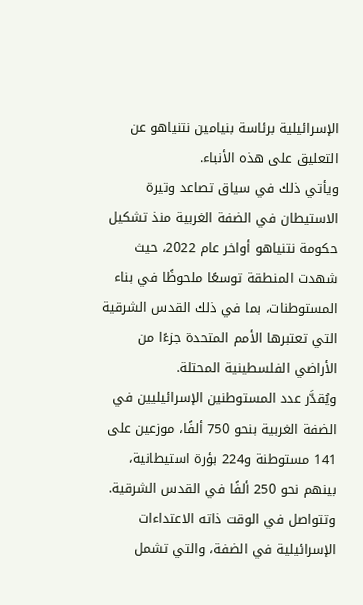الإسرائيلية برئاسة بنيامين نتنياهو عن التعليق على هذه الأنباء.
ويأتي ذلك في سياق تصاعد وتيرة الاستيطان في الضفة الغربية منذ تشكيل حكومة نتنياهو أواخر عام 2022، حيث شهدت المنطقة توسعًا ملحوظًا في بناء المستوطنات، بما في ذلك القدس الشرقية التي تعتبرها الأمم المتحدة جزءًا من الأراضي الفلسطينية المحتلة.
ويُقدَّر عدد المستوطنين الإسرائيليين في الضفة الغربية بنحو 750 ألفًا، موزعين على 141 مستوطنة و224 بؤرة استيطانية، بينهم نحو 250 ألفًا في القدس الشرقية.
وتتواصل في الوقت ذاته الاعتداءات الإسرائيلية في الضفة، والتي تشمل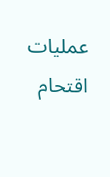عمليات اقتحام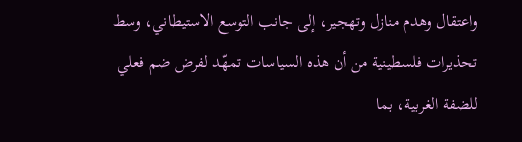واعتقال وهدم منازل وتهجير، إلى جانب التوسع الاستيطاني، وسط تحذيرات فلسطينية من أن هذه السياسات تمهّد لفرض ضم فعلي للضفة الغربية، بما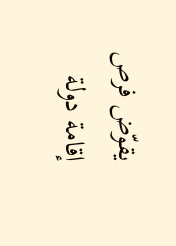يقوّض فرص إقامة دولة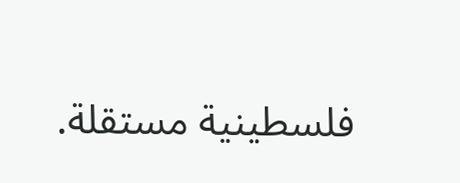فلسطينية مستقلة.